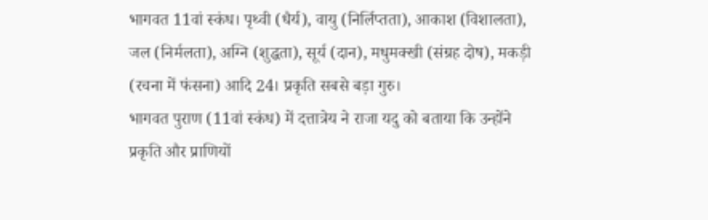भागवत 11वां स्कंध। पृथ्वी (धैर्य), वायु (निर्लिप्तता), आकाश (विशालता), जल (निर्मलता), अग्नि (शुद्धता), सूर्य (दान), मधुमक्खी (संग्रह दोष), मकड़ी (रचना में फंसना) आदि 24। प्रकृति सबसे बड़ा गुरु।
भागवत पुराण (11वां स्कंध) में दत्तात्रेय ने राजा यदु को बताया कि उन्होंने प्रकृति और प्राणियों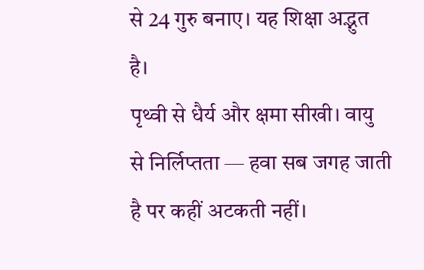से 24 गुरु बनाए। यह शिक्षा अद्भुत है।
पृथ्वी से धैर्य और क्षमा सीखी। वायु से निर्लिप्तता — हवा सब जगह जाती है पर कहीं अटकती नहीं।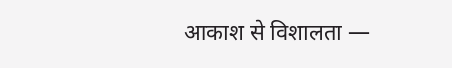आकाश से विशालता —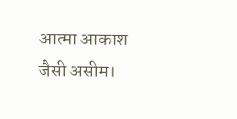आत्मा आकाश जैसी असीम।